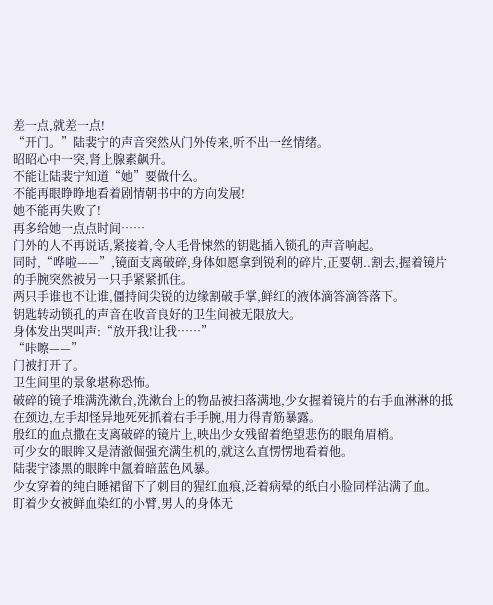差一点,就差一点!
“开门。”陆裴宁的声音突然从门外传来,听不出一丝情绪。
昭昭心中一突,肾上腺素飙升。
不能让陆裴宁知道“她”要做什么。
不能再眼睁睁地看着剧情朝书中的方向发展!
她不能再失败了!
再多给她一点点时间……
门外的人不再说话,紧接着,令人毛骨悚然的钥匙插入锁孔的声音响起。
同时,“哗啦——”,镜面支离破碎,身体如愿拿到锐利的碎片,正要朝..割去,握着镜片的手腕突然被另一只手紧紧抓住。
两只手谁也不让谁,僵持间尖锐的边缘割破手掌,鲜红的液体滴答滴答落下。
钥匙转动锁孔的声音在收音良好的卫生间被无限放大。
身体发出哭叫声:“放开我!让我……”
“咔嚓——”
门被打开了。
卫生间里的景象堪称恐怖。
破碎的镜子堆满洗漱台,洗漱台上的物品被扫落满地,少女握着镜片的右手血淋淋的抵在颈边,左手却怪异地死死抓着右手手腕,用力得青筋暴露。
殷红的血点撒在支离破碎的镜片上,映出少女残留着绝望悲伤的眼角眉梢。
可少女的眼眸又是清澈倔强充满生机的,就这么直愣愣地看着他。
陆裴宁漆黑的眼眸中氲着暗蓝色风暴。
少女穿着的纯白睡裙留下了刺目的猩红血痕,泛着病晕的纸白小脸同样沾满了血。
盯着少女被鲜血染红的小臂,男人的身体无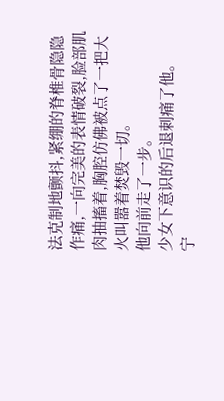法克制地颤抖,紧绷的脊椎骨隐隐作痛,一向完美的表情破裂,脸部肌肉抽搐着,胸腔仿佛被点了一把大火叫嚣着焚毁一切。
他向前走了一步。
少女下意识的后退刺痛了他。
宁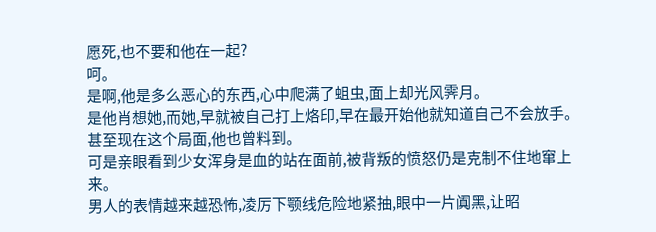愿死,也不要和他在一起?
呵。
是啊,他是多么恶心的东西,心中爬满了蛆虫,面上却光风霁月。
是他肖想她,而她,早就被自己打上烙印,早在最开始他就知道自己不会放手。
甚至现在这个局面,他也曾料到。
可是亲眼看到少女浑身是血的站在面前,被背叛的愤怒仍是克制不住地窜上来。
男人的表情越来越恐怖,凌厉下颚线危险地紧抽,眼中一片阗黑,让昭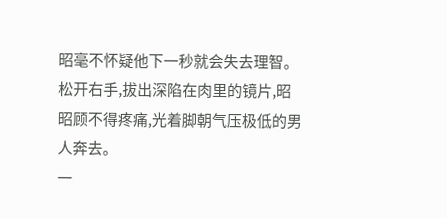昭毫不怀疑他下一秒就会失去理智。
松开右手,拔出深陷在肉里的镜片,昭昭顾不得疼痛,光着脚朝气压极低的男人奔去。
一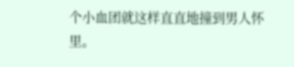个小血团就这样直直地撞到男人怀里。